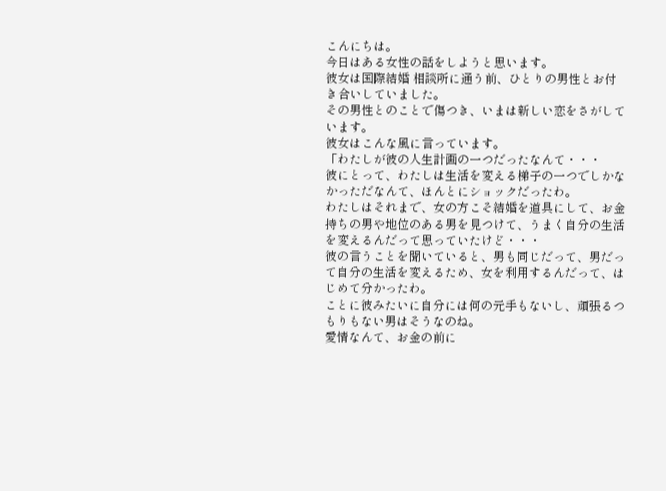こんにちは。
今日はある女性の話をしようと思います。
彼女は国際結婚 相談所に通う前、ひとりの男性とお付き合いしていました。
その男性とのことで傷つき、いまは新しい恋をさがしています。
彼女はこんな風に言っています。
「わたしが彼の人生計画の一つだったなんて・・・
彼にとって、わたしは生活を変える梯子の一つでしかなかっただなんて、ほんとにショックだったわ。
わたしはそれまで、女の方こそ結婚を道具にして、お金持ちの男や地位のある男を見つけて、うまく自分の生活を変えるんだって思っていたけど・・・
彼の言うことを聞いていると、男も同じだって、男だって自分の生活を変えるため、女を利用するんだって、はじめて分かったわ。
ことに彼みたいに自分には何の元手もないし、頑張るつもりもない男はそうなのね。
愛情なんて、お金の前に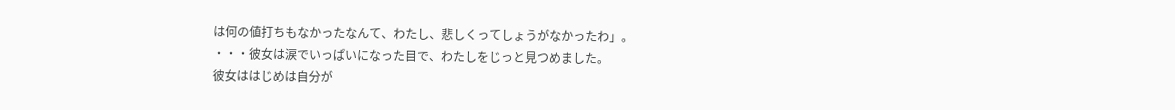は何の値打ちもなかったなんて、わたし、悲しくってしょうがなかったわ」。
・・・彼女は涙でいっぱいになった目で、わたしをじっと見つめました。
彼女ははじめは自分が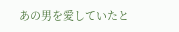あの男を愛していたと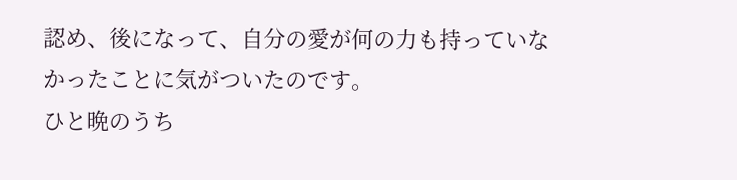認め、後になって、自分の愛が何の力も持っていなかったことに気がついたのです。
ひと晩のうち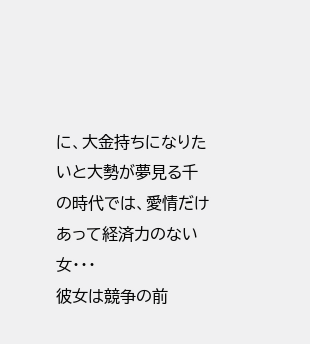に、大金持ちになりたいと大勢が夢見る千の時代では、愛情だけあって経済力のない女・・・
彼女は競争の前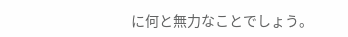に何と無力なことでしょう。